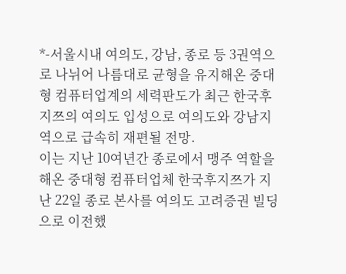*-서울시내 여의도, 강남, 종로 등 3권역으로 나뉘어 나름대로 균형을 유지해온 중대형 컴퓨터업계의 세력판도가 최근 한국후지쯔의 여의도 입성으로 여의도와 강남지역으로 급속히 재편될 전망.
이는 지난 10여년간 종로에서 맹주 역할을 해온 중대형 컴퓨터업체 한국후지쯔가 지난 22일 종로 본사를 여의도 고려증권 빌딩으로 이전했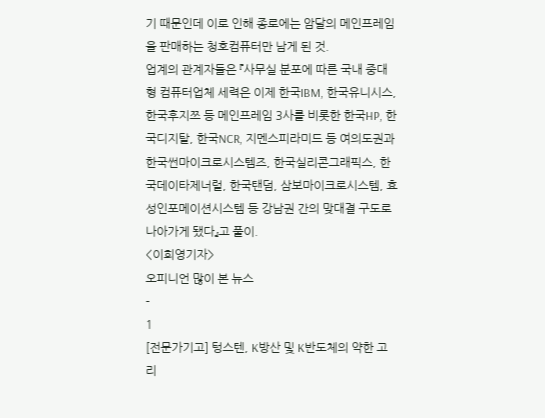기 때문인데 이로 인해 종로에는 암달의 메인프레임을 판매하는 청호컴퓨터만 남게 된 것.
업계의 관계자들은 『사무실 분포에 따른 국내 중대형 컴퓨터업체 세력은 이제 한국IBM, 한국유니시스, 한국후지쯔 등 메인프레임 3사를 비롯한 한국HP, 한국디지탈, 한국NCR, 지멘스피라미드 등 여의도권과 한국썬마이크로시스템즈, 한국실리콘그래픽스, 한국데이타제너럴, 한국탠덤, 삼보마이크로시스템, 효성인포메이션시스템 등 강남권 간의 맞대결 구도로 나아가게 됐다』고 풀이.
<이희영기자>
오피니언 많이 본 뉴스
-
1
[전문가기고] 텅스텐, K방산 및 K반도체의 약한 고리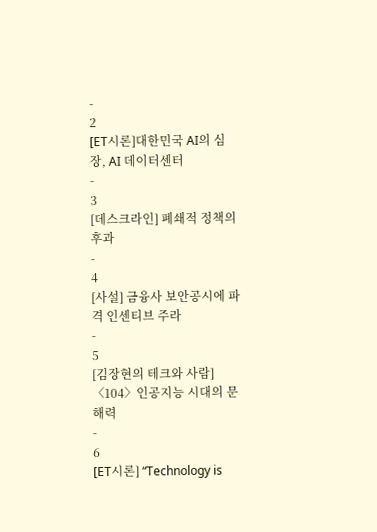-
2
[ET시론]대한민국 AI의 심장, AI 데이터센터
-
3
[데스크라인] 폐쇄적 정책의 후과
-
4
[사설] 금융사 보안공시에 파격 인센티브 주라
-
5
[김장현의 테크와 사람] 〈104〉인공지능 시대의 문해력
-
6
[ET시론] “Technology is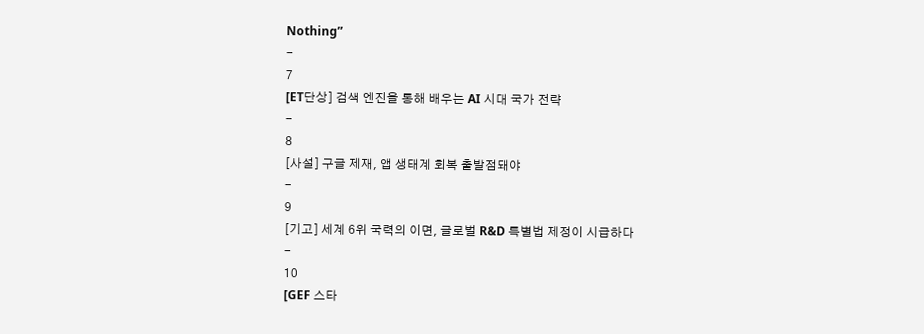Nothing”
-
7
[ET단상] 검색 엔진을 통해 배우는 AI 시대 국가 전략
-
8
[사설] 구글 제재, 앱 생태계 회복 출발점돼야
-
9
[기고] 세계 6위 국력의 이면, 글로벌 R&D 특별법 제정이 시급하다
-
10
[GEF 스타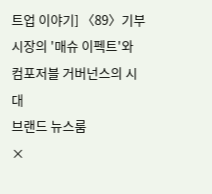트업 이야기] 〈89〉기부 시장의 '매슈 이펙트'와 컴포저블 거버넌스의 시대
브랜드 뉴스룸
×